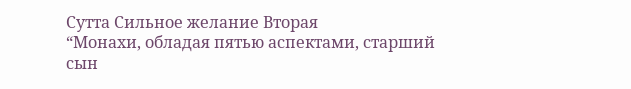Сутта Сильное желание Вторая
“Монахи, обладая пятью аспектами, старший сын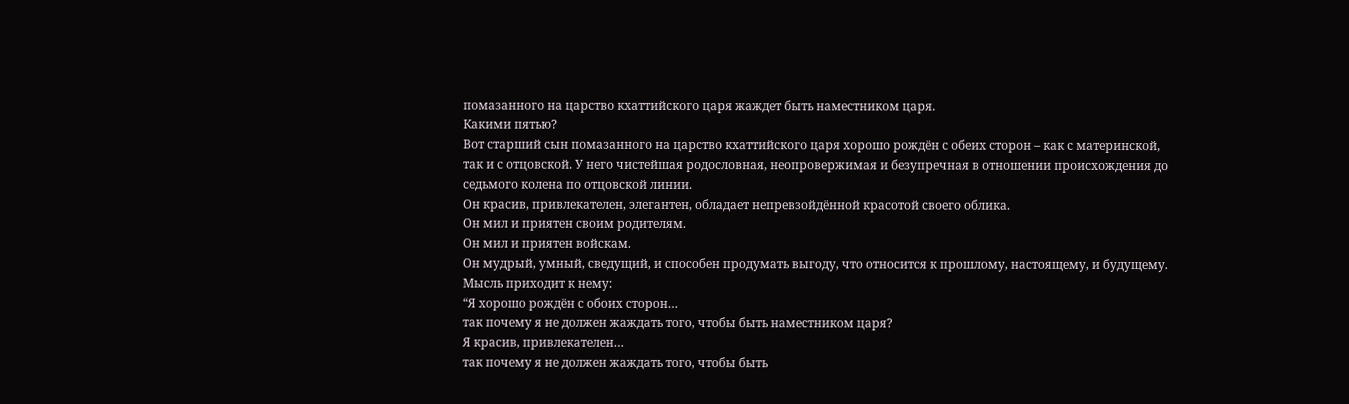помазанного на царство кхаттийского царя жаждет быть наместником царя.
Какими пятью?
Вот старший сын помазанного на царство кхаттийского царя хорошо рождён с обеих сторон – как с материнской, так и с отцовской. У него чистейшая родословная, неопровержимая и безупречная в отношении происхождения до седьмого колена по отцовской линии.
Он красив, привлекателен, элегантен, обладает непревзойдённой красотой своего облика.
Он мил и приятен своим родителям.
Он мил и приятен войскам.
Он мудрый, умный, сведущий, и способен продумать выгоду, что относится к прошлому, настоящему, и будущему.
Мысль приходит к нему:
“Я хорошо рождён с обоих сторон…
так почему я не должен жаждать того, чтобы быть наместником царя?
Я красив, привлекателен…
так почему я не должен жаждать того, чтобы быть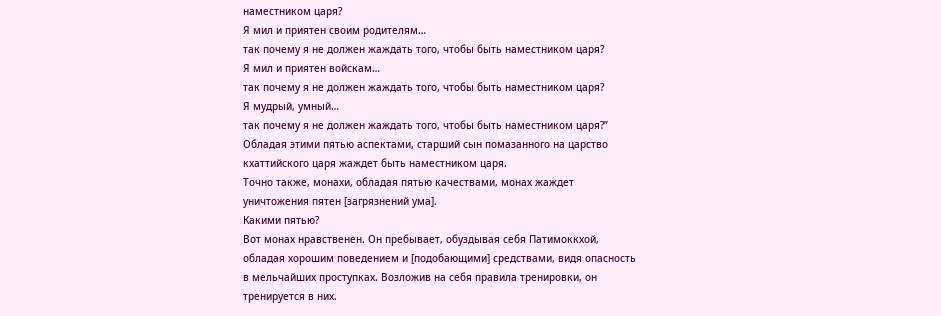наместником царя?
Я мил и приятен своим родителям…
так почему я не должен жаждать того, чтобы быть наместником царя?
Я мил и приятен войскам…
так почему я не должен жаждать того, чтобы быть наместником царя?
Я мудрый, умный…
так почему я не должен жаждать того, чтобы быть наместником царя?”
Обладая этими пятью аспектами, старший сын помазанного на царство кхаттийского царя жаждет быть наместником царя.
Точно также, монахи, обладая пятью качествами, монах жаждет уничтожения пятен [загрязнений ума].
Какими пятью?
Вот монах нравственен. Он пребывает, обуздывая себя Патимоккхой, обладая хорошим поведением и [подобающими] средствами, видя опасность в мельчайших проступках. Возложив на себя правила тренировки, он тренируется в них.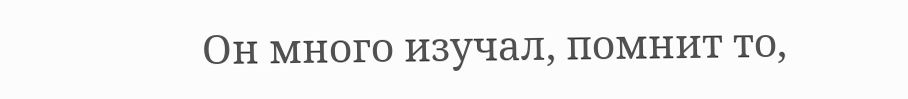Он много изучал, помнит то,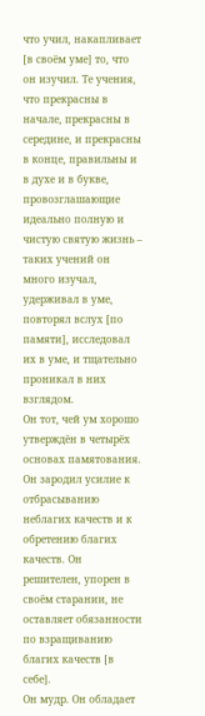что учил, накапливает [в своём уме] то, что он изучил. Те учения, что прекрасны в начале, прекрасны в середине, и прекрасны в конце, правильны и в духе и в букве, провозглашающие идеально полную и чистую святую жизнь – таких учений он много изучал, удерживал в уме, повторял вслух [по памяти], исследовал их в уме, и тщательно проникал в них взглядом.
Он тот, чей ум хорошо утверждён в четырёх основах памятования.
Он зародил усилие к отбрасыванию неблагих качеств и к обретению благих качеств. Он решителен, упорен в своём старании, не оставляет обязанности по взращиванию благих качеств [в себе].
Он мудр. Он обладает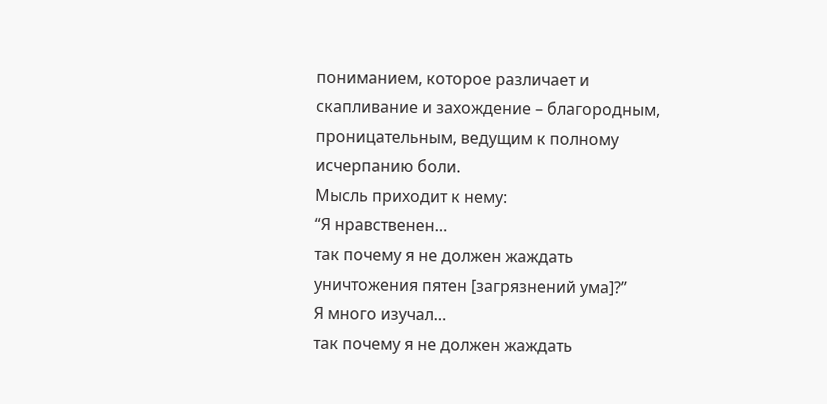пониманием, которое различает и скапливание и захождение – благородным, проницательным, ведущим к полному исчерпанию боли.
Мысль приходит к нему:
“Я нравственен…
так почему я не должен жаждать уничтожения пятен [загрязнений ума]?”
Я много изучал…
так почему я не должен жаждать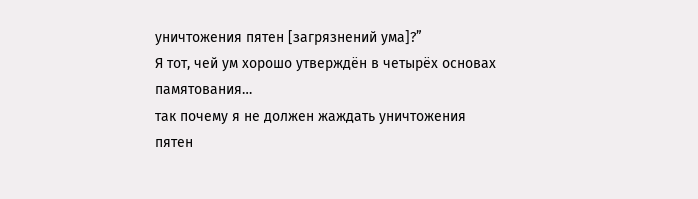уничтожения пятен [загрязнений ума]?”
Я тот, чей ум хорошо утверждён в четырёх основах памятования…
так почему я не должен жаждать уничтожения пятен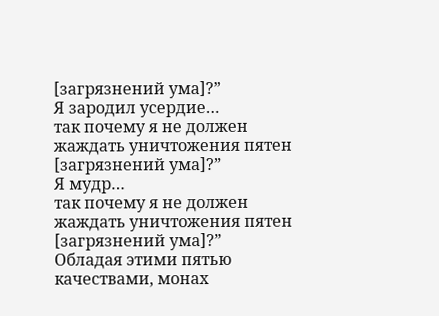[загрязнений ума]?”
Я зародил усердие…
так почему я не должен жаждать уничтожения пятен [загрязнений ума]?”
Я мудр…
так почему я не должен жаждать уничтожения пятен [загрязнений ума]?”
Обладая этими пятью качествами, монах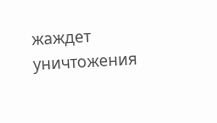жаждет уничтожения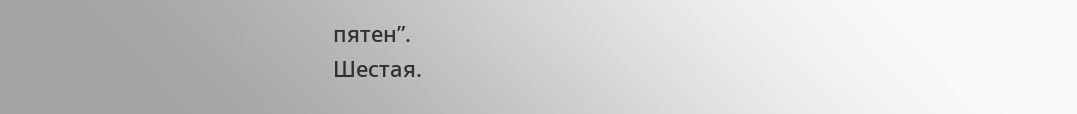пятен”.
Шестая.